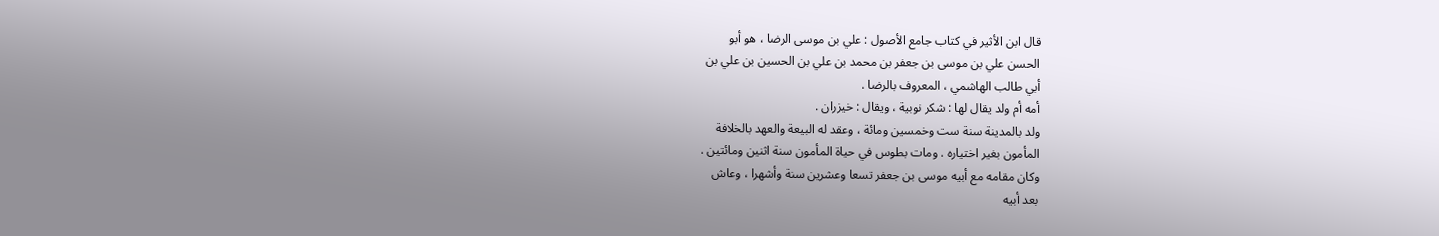قال ابن الأثير في كتاب جامع الأصول : علي بن موسى الرضا ، هو أبو
الحسن علي بن موسى بن جعفر بن محمد بن علي بن الحسين بن علي بن
أبي طالب الهاشمي ، المعروف بالرضا .
أمه أم ولد يقال لها : شكر نوبية ، ويقال : خيزران .
ولد بالمدينة سنة ست وخمسين ومائة ، وعقد له البيعة والعهد بالخلافة
المأمون بغير اختياره . ومات بطوس في حياة المأمون سنة اثنين ومائتين .
وكان مقامه مع أبيه موسى بن جعفر تسعا وعشرين سنة وأشهرا ، وعاش
بعد أبيه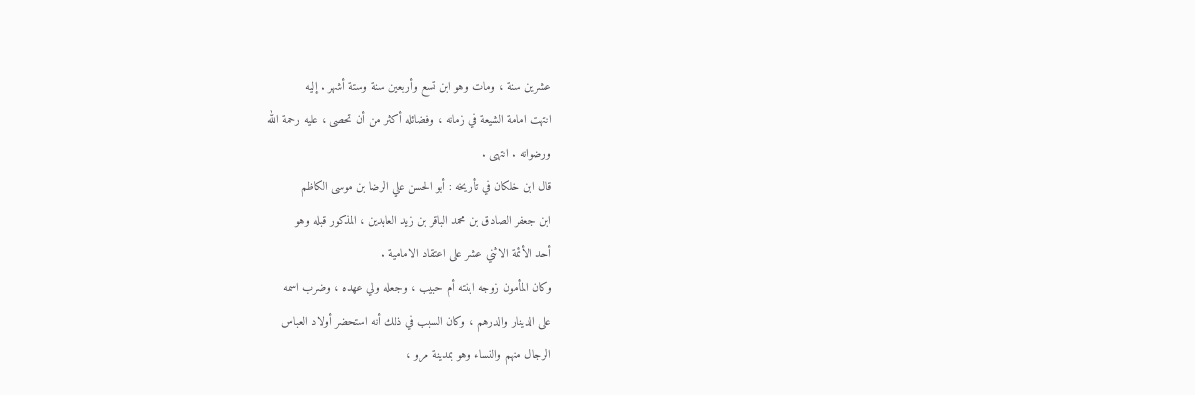عشرين سنة ، ومات وهو ابن تسع وأربعين سنة وستة أشهر . إليه
انتهت امامة الشيعة في زمانه ، وفضائله أكثر من أن تحصى ، عليه رحمة الله
ورضوانه . انتهى .
قال ابن خلكان في تأريخه : أبو الحسن علي الرضا بن موسى الكاظم
ابن جعفر الصادق بن محمد الباقر بن زيد العابدين ، المذكور قبله وهو
أحد الأئمة الاثني عشر على اعتقاد الامامية .
وكان المأمون زوجه ابنته أم حبيب ، وجعله ولي عهده ، وضرب اسمه
على الدينار والدرهم ، وكان السبب في ذلك أنه استحضر أولاد العباس
الرجال منهم والنساء وهو بمدينة مرو ،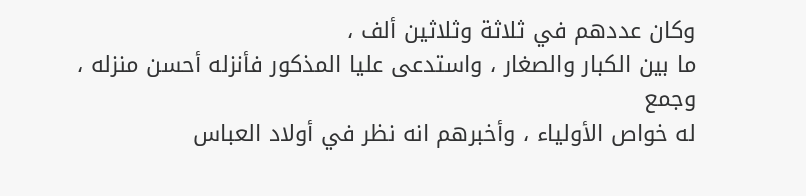وكان عددهم في ثلاثة وثلاثين ألف ،
ما بين الكبار والصغار ، واستدعى عليا المذكور فأنزله أحسن منزله ، وجمع
له خواص الأولياء ، وأخبرهم انه نظر في أولاد العباس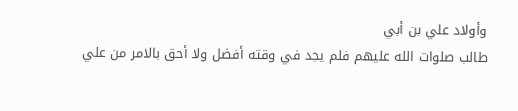وأولاد علي بن أبي
طالب صلوات الله عليهم فلم يجد في وقته أفضل ولا أحق بالامر من علي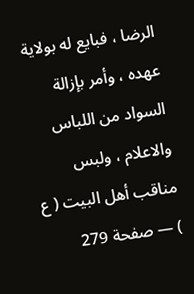الرضا ، فبايع له بولاية عهده ، وأمر بإزالة السواد من اللباس والاعلام ، ولبس
مناقب أهل البيت ( ع ) — صفحة 279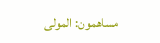مساهمون: المولى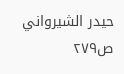حيدر الشيرواني
ص٢٧٩